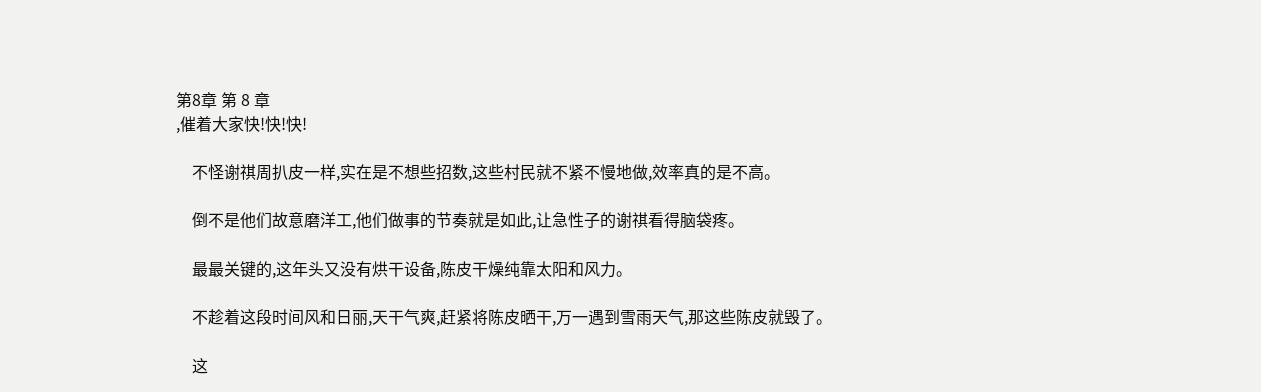第8章 第 8 章
,催着大家快!快!快!

    不怪谢祺周扒皮一样,实在是不想些招数,这些村民就不紧不慢地做,效率真的是不高。

    倒不是他们故意磨洋工,他们做事的节奏就是如此,让急性子的谢祺看得脑袋疼。

    最最关键的,这年头又没有烘干设备,陈皮干燥纯靠太阳和风力。

    不趁着这段时间风和日丽,天干气爽,赶紧将陈皮晒干,万一遇到雪雨天气,那这些陈皮就毁了。

    这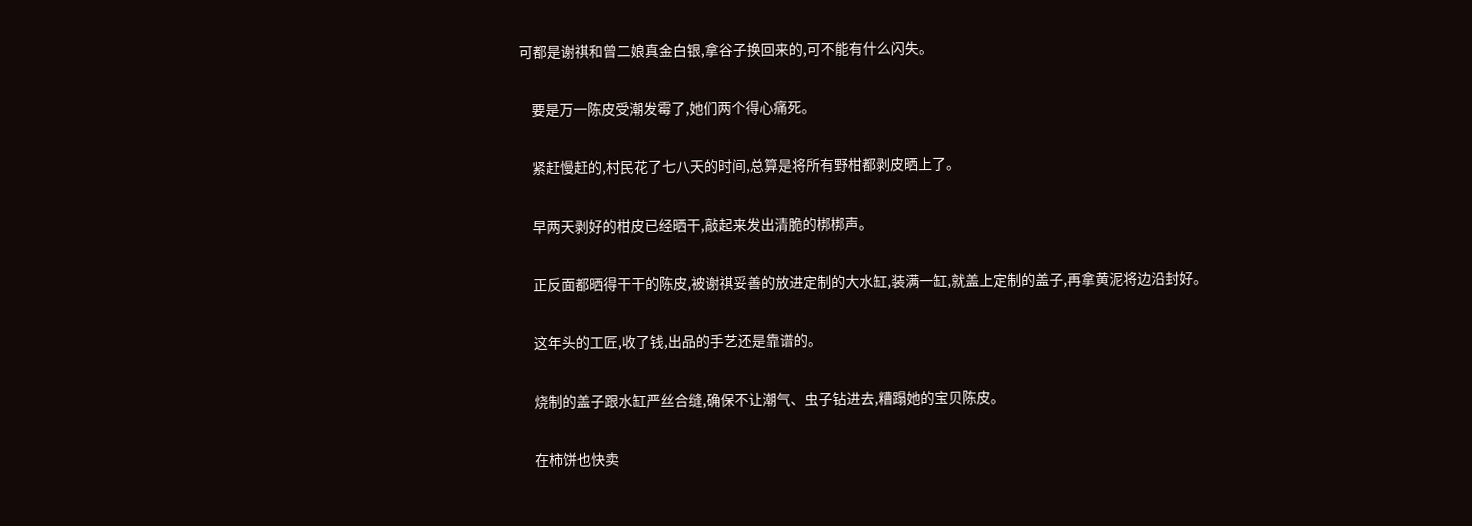可都是谢祺和曾二娘真金白银,拿谷子换回来的,可不能有什么闪失。

    要是万一陈皮受潮发霉了,她们两个得心痛死。

    紧赶慢赶的,村民花了七八天的时间,总算是将所有野柑都剥皮晒上了。

    早两天剥好的柑皮已经晒干,敲起来发出清脆的梆梆声。

    正反面都晒得干干的陈皮,被谢祺妥善的放进定制的大水缸,装满一缸,就盖上定制的盖子,再拿黄泥将边沿封好。

    这年头的工匠,收了钱,出品的手艺还是靠谱的。

    烧制的盖子跟水缸严丝合缝,确保不让潮气、虫子钻进去,糟蹋她的宝贝陈皮。

    在柿饼也快卖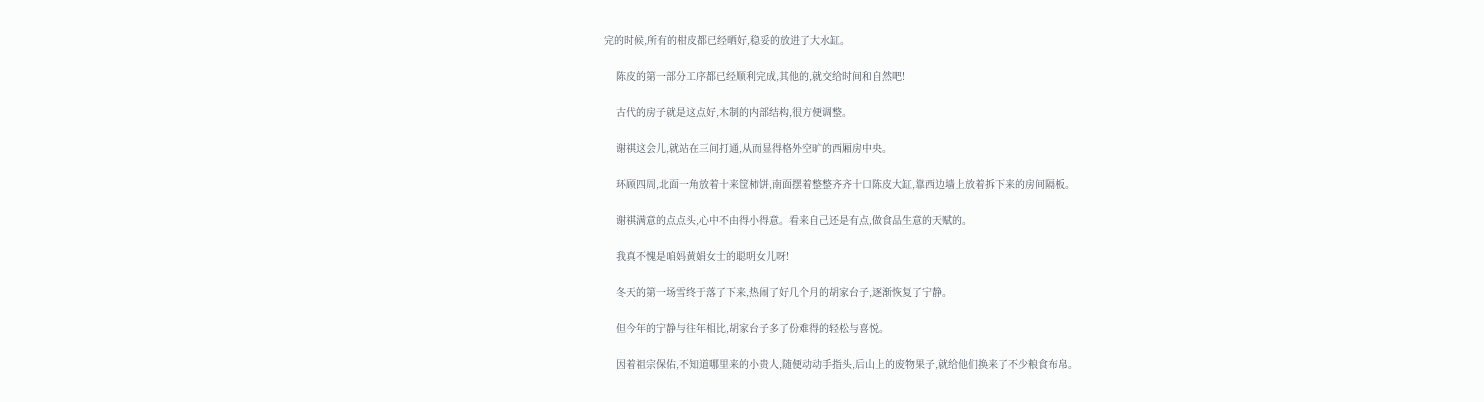完的时候,所有的柑皮都已经晒好,稳妥的放进了大水缸。

    陈皮的第一部分工序都已经顺利完成,其他的,就交给时间和自然吧!

    古代的房子就是这点好,木制的内部结构,很方便调整。

    谢祺这会儿,就站在三间打通,从而显得格外空旷的西厢房中央。

    环顾四周,北面一角放着十来筐柿饼,南面摆着整整齐齐十口陈皮大缸,靠西边墙上放着拆下来的房间隔板。

    谢祺满意的点点头,心中不由得小得意。看来自己还是有点,做食品生意的天赋的。

    我真不愧是咱妈黄娟女士的聪明女儿呀!

    冬天的第一场雪终于落了下来,热闹了好几个月的胡家台子,逐渐恢复了宁静。

    但今年的宁静与往年相比,胡家台子多了份难得的轻松与喜悦。

    因着祖宗保佑,不知道哪里来的小贵人,随便动动手指头,后山上的废物果子,就给他们换来了不少粮食布帛。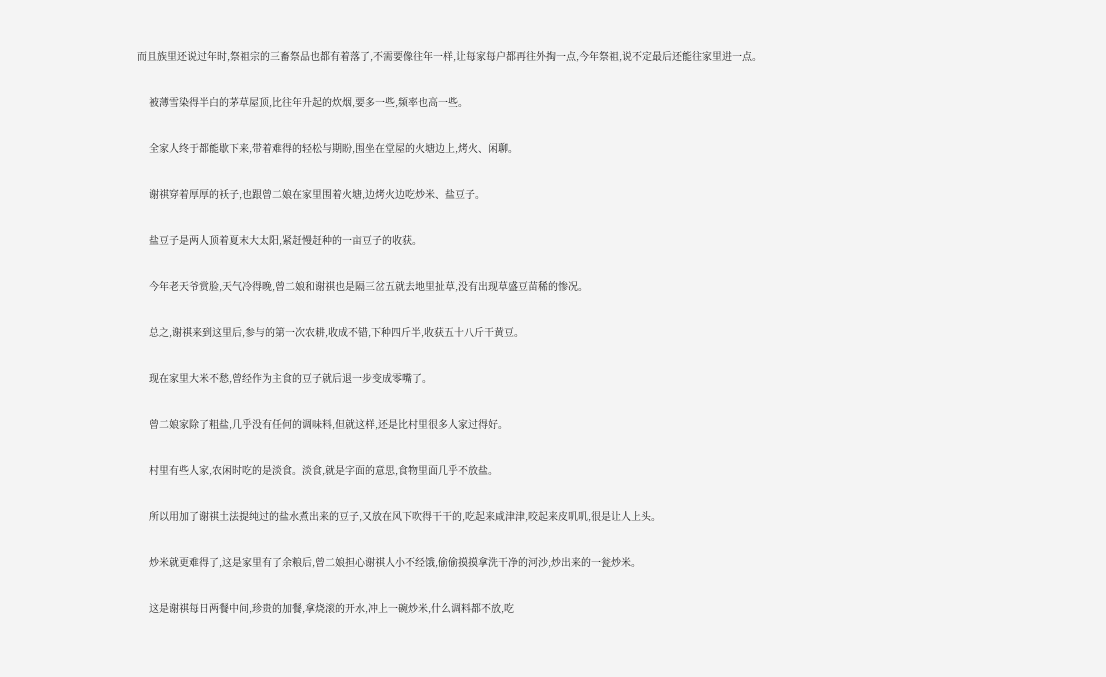而且族里还说过年时,祭祖宗的三畜祭品也都有着落了,不需要像往年一样,让每家每户都再往外掏一点,今年祭祖,说不定最后还能往家里进一点。

    被薄雪染得半白的茅草屋顶,比往年升起的炊烟,要多一些,频率也高一些。

    全家人终于都能歇下来,带着难得的轻松与期盼,围坐在堂屋的火塘边上,烤火、闲聊。

    谢祺穿着厚厚的袄子,也跟曾二娘在家里围着火塘,边烤火边吃炒米、盐豆子。

    盐豆子是两人顶着夏末大太阳,紧赶慢赶种的一亩豆子的收获。

    今年老天爷赏脸,天气冷得晚,曾二娘和谢祺也是隔三岔五就去地里扯草,没有出现草盛豆苗稀的惨况。

    总之,谢祺来到这里后,参与的第一次农耕,收成不错,下种四斤半,收获五十八斤干黄豆。

    现在家里大米不愁,曾经作为主食的豆子就后退一步变成零嘴了。

    曾二娘家除了粗盐,几乎没有任何的调味料,但就这样,还是比村里很多人家过得好。

    村里有些人家,农闲时吃的是淡食。淡食,就是字面的意思,食物里面几乎不放盐。

    所以用加了谢祺土法提纯过的盐水煮出来的豆子,又放在风下吹得干干的,吃起来咸津津,咬起来皮叽叽,很是让人上头。

    炒米就更难得了,这是家里有了余粮后,曾二娘担心谢祺人小不经饿,偷偷摸摸拿洗干净的河沙,炒出来的一瓮炒米。

    这是谢祺每日两餐中间,珍贵的加餐,拿烧滚的开水,冲上一碗炒米,什么调料都不放,吃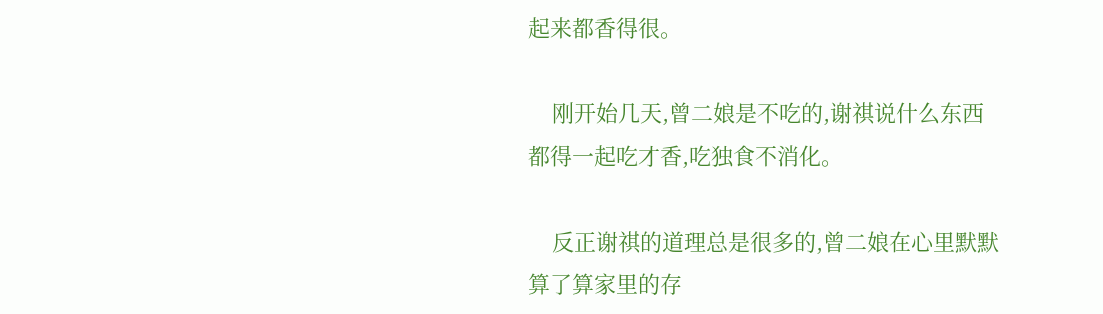起来都香得很。

    刚开始几天,曾二娘是不吃的,谢祺说什么东西都得一起吃才香,吃独食不消化。

    反正谢祺的道理总是很多的,曾二娘在心里默默算了算家里的存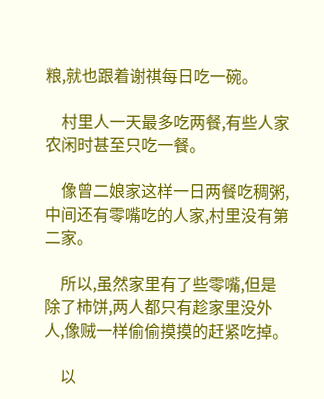粮,就也跟着谢祺每日吃一碗。

    村里人一天最多吃两餐,有些人家农闲时甚至只吃一餐。

    像曾二娘家这样一日两餐吃稠粥,中间还有零嘴吃的人家,村里没有第二家。

    所以,虽然家里有了些零嘴,但是除了柿饼,两人都只有趁家里没外人,像贼一样偷偷摸摸的赶紧吃掉。

    以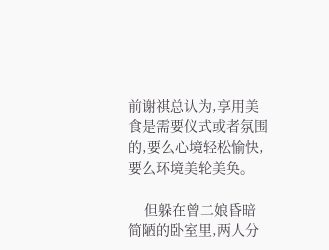前谢祺总认为,享用美食是需要仪式或者氛围的,要么心境轻松愉快,要么环境美轮美奂。

    但躲在曾二娘昏暗简陋的卧室里,两人分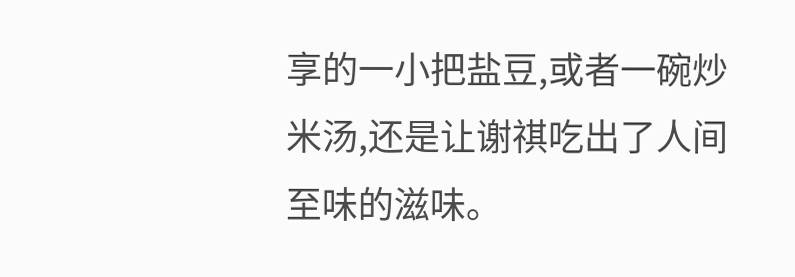享的一小把盐豆,或者一碗炒米汤,还是让谢祺吃出了人间至味的滋味。